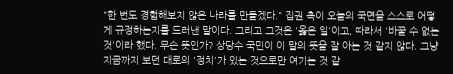"한 번도 경험해보지 않은 나라를 만들겠다." 집권 측이 오늘의 국면을 스스로 어떻게 규정하는지를 드러낸 말이다. 그리고 그것은 '옳은 일'이고, 따라서 '바꿀 수 없는 것'이라 했다. 무슨 뜻인가? 상당수 국민이 이 말의 뜻을 잘 아는 것 같지 않다. 그냥 지금까지 보던 대로의 '정치'가 있는 것으로만 여기는 것 같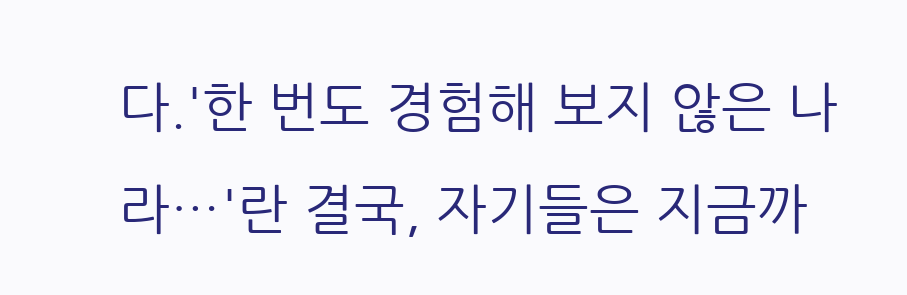다.'한 번도 경험해 보지 않은 나라…'란 결국, 자기들은 지금까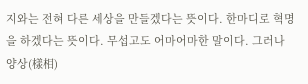지와는 전혀 다른 세상을 만들겠다는 뜻이다. 한마디로 혁명을 하겠다는 뜻이다. 무섭고도 어마어마한 말이다. 그러나 양상(樣相)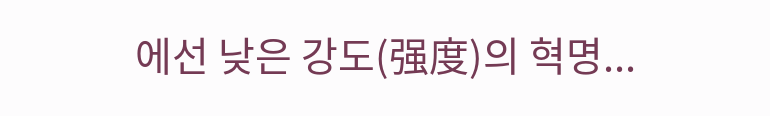에선 낮은 강도(强度)의 혁명...